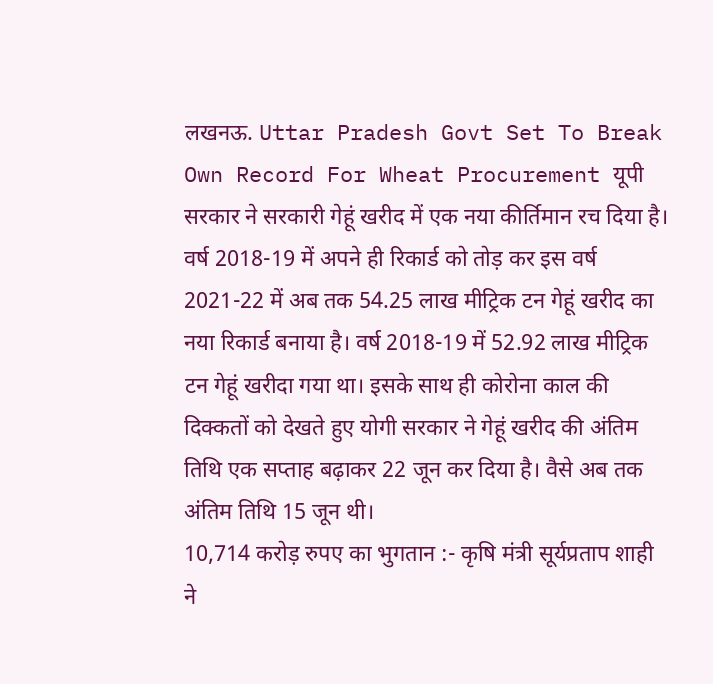लखनऊ. Uttar Pradesh Govt Set To Break Own Record For Wheat Procurement यूपी सरकार ने सरकारी गेहूं खरीद में एक नया कीर्तिमान रच दिया है। वर्ष 2018-19 में अपने ही रिकार्ड को तोड़ कर इस वर्ष 2021-22 में अब तक 54.25 लाख मीट्रिक टन गेहूं खरीद का नया रिकार्ड बनाया है। वर्ष 2018-19 में 52.92 लाख मीट्रिक टन गेहूं खरीदा गया था। इसके साथ ही कोरोना काल की दिक्कतों को देखते हुए योगी सरकार ने गेहूं खरीद की अंतिम तिथि एक सप्ताह बढ़ाकर 22 जून कर दिया है। वैसे अब तक अंतिम तिथि 15 जून थी।
10,714 करोड़ रुपए का भुगतान :- कृषि मंत्री सूर्यप्रताप शाही ने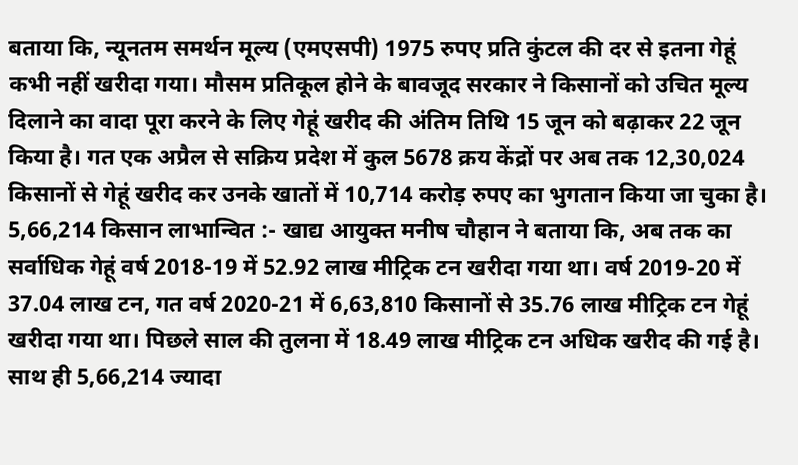बताया कि, न्यूनतम समर्थन मूल्य (एमएसपी) 1975 रुपए प्रति कुंटल की दर से इतना गेहूं कभी नहीं खरीदा गया। मौसम प्रतिकूल होने के बावजूद सरकार ने किसानों को उचित मूल्य दिलाने का वादा पूरा करने के लिए गेहूं खरीद की अंतिम तिथि 15 जून को बढ़ाकर 22 जून किया है। गत एक अप्रैल से सक्रिय प्रदेश में कुल 5678 क्रय केंद्रों पर अब तक 12,30,024 किसानों से गेहूं खरीद कर उनके खातों में 10,714 करोड़ रुपए का भुगतान किया जा चुका है।
5,66,214 किसान लाभान्वित :- खाद्य आयुक्त मनीष चौहान ने बताया कि, अब तक का सर्वाधिक गेहूं वर्ष 2018-19 में 52.92 लाख मीट्रिक टन खरीदा गया था। वर्ष 2019-20 में 37.04 लाख टन, गत वर्ष 2020-21 में 6,63,810 किसानों से 35.76 लाख मीट्रिक टन गेहूं खरीदा गया था। पिछले साल की तुलना में 18.49 लाख मीट्रिक टन अधिक खरीद की गई है। साथ ही 5,66,214 ज्यादा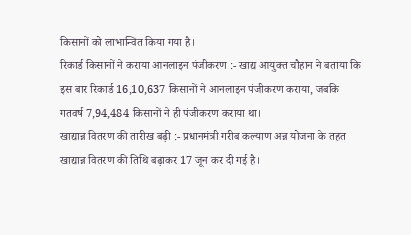किसानों को लाभान्वित किया गया है।
रिकार्ड किसानों ने कराया आनलाइन पंजीकरण :- खाद्य आयुक्त चौहान ने बताया कि इस बार रिकार्ड 16,10,637 किसानों ने आनलाइन पंजीकरण कराया, जबकि गतवर्ष 7,94,484 किसानों ने ही पंजीकरण कराया था।
खाद्यान्न वितरण की तारीख बढ़ी :- प्रधानमंत्री गरीब कल्याण अन्न योजना के तहत खाद्यान्न वितरण की तिथि बढ़ाकर 17 जून कर दी गई है।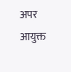अपर आयुक्त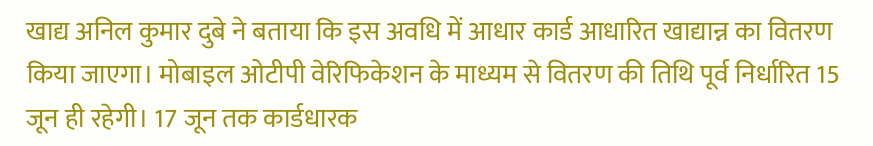खाद्य अनिल कुमार दुबे ने बताया कि इस अवधि में आधार कार्ड आधारित खाद्यान्न का वितरण किया जाएगा। मोबाइल ओटीपी वेरिफिकेशन के माध्यम से वितरण की तिथि पूर्व निर्धारित 15 जून ही रहेगी। 17 जून तक कार्डधारक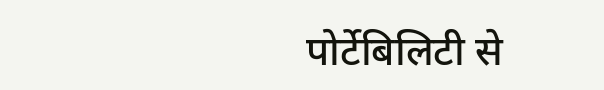पोर्टेबिलिटी से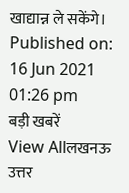खाद्यान्न ले सकेंगे।
Published on:
16 Jun 2021 01:26 pm
बड़ी खबरें
View Allलखनऊ
उत्तर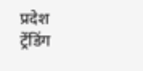प्रदेश
ट्रेंडिंग